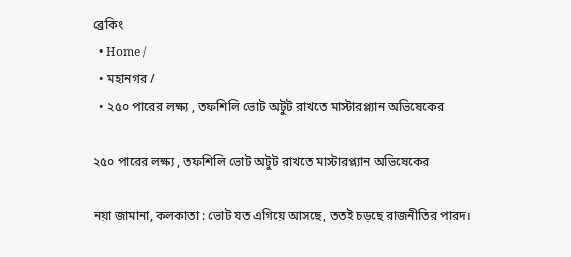ব্রেকিং
  • Home /
  • মহানগর /
  • ২৫০ পারের লক্ষ্য , তফশিলি ভোট অটুট রাখতে মাস্টারপ্ল্যান অভিষেকের

২৫০ পারের লক্ষ্য , তফশিলি ভোট অটুট রাখতে মাস্টারপ্ল্যান অভিষেকের

নয়া জামানা, কলকাতা : ভোট যত এগিয়ে আসছে, ততই চড়ছে রাজনীতির পারদ।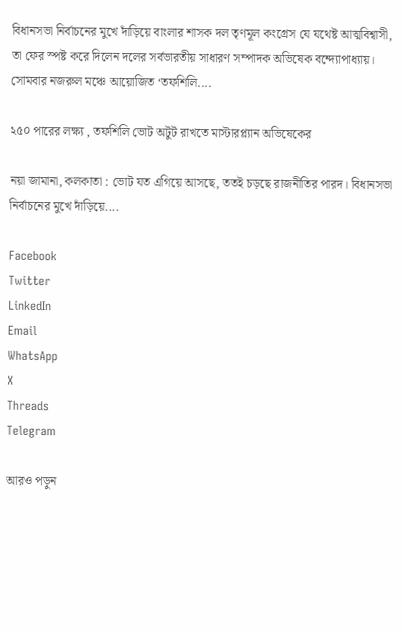বিধানসভা নির্বাচনের মুখে দাঁড়িয়ে বাংলার শাসক দল তৃণমূল কংগ্রেস যে যথেষ্ট আত্মবিশ্বাসী, তা ফের স্পষ্ট করে দিলেন দলের সর্বভারতীয় সাধারণ সম্পাদক অভিষেক বন্দ্যোপাধ্যায়। সোমবার নজরুল মঞ্চে আয়োজিত ‘তফশিলি....

২৫০ পারের লক্ষ্য , তফশিলি ভোট অটুট রাখতে মাস্টারপ্ল্যান অভিষেকের

নয়া জামানা, কলকাতা : ভোট যত এগিয়ে আসছে, ততই চড়ছে রাজনীতির পারদ। বিধানসভা নির্বাচনের মুখে দাঁড়িয়ে....

Facebook
Twitter
LinkedIn
Email
WhatsApp
X
Threads
Telegram

আরও পড়ুন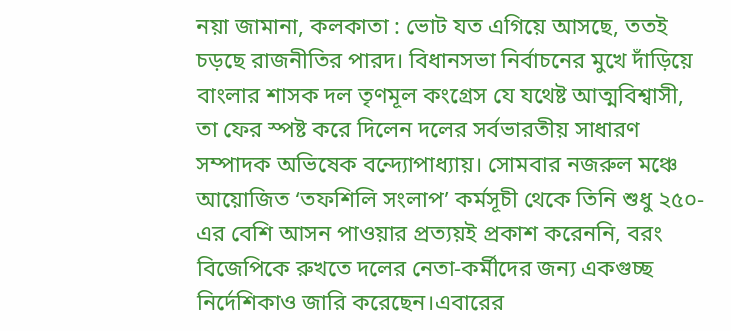নয়া জামানা, কলকাতা : ভোট যত এগিয়ে আসছে, ততই চড়ছে রাজনীতির পারদ। বিধানসভা নির্বাচনের মুখে দাঁড়িয়ে বাংলার শাসক দল তৃণমূল কংগ্রেস যে যথেষ্ট আত্মবিশ্বাসী, তা ফের স্পষ্ট করে দিলেন দলের সর্বভারতীয় সাধারণ সম্পাদক অভিষেক বন্দ্যোপাধ্যায়। সোমবার নজরুল মঞ্চে আয়োজিত ‘তফশিলি সংলাপ’ কর্মসূচী থেকে তিনি শুধু ২৫০-এর বেশি আসন পাওয়ার প্রত্যয়ই প্রকাশ করেননি, বরং বিজেপিকে রুখতে দলের নেতা-কর্মীদের জন্য একগুচ্ছ নির্দেশিকাও জারি করেছেন।এবারের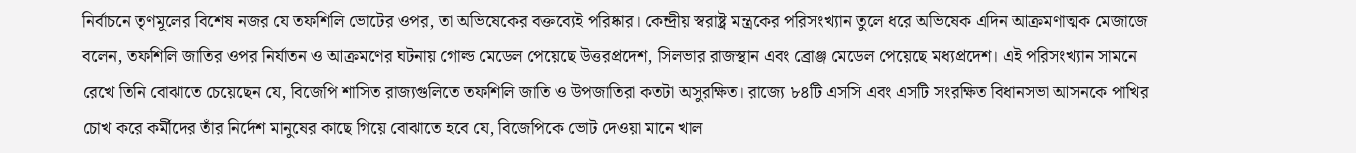নির্বাচনে তৃণমূলের বিশেষ নজর যে তফশিলি ভোটের ওপর, তা অভিষেকের বক্তব্যেই পরিষ্কার। কেন্দ্রীয় স্বরাষ্ট্র মন্ত্রকের পরিসংখ্যান তুলে ধরে অভিষেক এদিন আক্রমণাত্মক মেজাজে বলেন, তফশিলি জাতির ওপর নির্যাতন ও আক্রমণের ঘটনায় গোল্ড মেডেল পেয়েছে উত্তরপ্রদেশ, সিলভার রাজস্থান এবং ব্রোঞ্জ মেডেল পেয়েছে মধ্যপ্রদেশ। এই পরিসংখ্যান সামনে রেখে তিনি বোঝাতে চেয়েছেন যে, বিজেপি শাসিত রাজ্যগুলিতে তফশিলি জাতি ও উপজাতিরা কতটা অসুরক্ষিত। রাজ্যে ৮৪টি এসসি এবং এসটি সংরক্ষিত বিধানসভা আসনকে পাখির চোখ করে কর্মীদের তাঁর নির্দেশ মানুষের কাছে গিয়ে বোঝাতে হবে যে, বিজেপিকে ভোট দেওয়া মানে খাল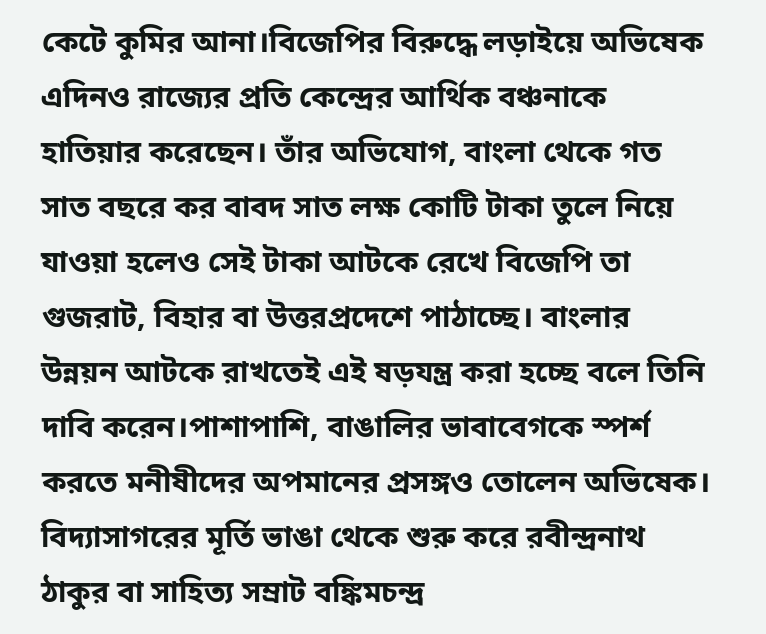কেটে কুমির আনা।বিজেপির বিরুদ্ধে লড়াইয়ে অভিষেক এদিনও রাজ্যের প্রতি কেন্দ্রের আর্থিক বঞ্চনাকে হাতিয়ার করেছেন। তাঁর অভিযোগ, বাংলা থেকে গত সাত বছরে কর বাবদ সাত লক্ষ কোটি টাকা তুলে নিয়ে যাওয়া হলেও সেই টাকা আটকে রেখে বিজেপি তা গুজরাট, বিহার বা উত্তরপ্রদেশে পাঠাচ্ছে। বাংলার উন্নয়ন আটকে রাখতেই এই ষড়যন্ত্র করা হচ্ছে বলে তিনি দাবি করেন।পাশাপাশি, বাঙালির ভাবাবেগকে স্পর্শ করতে মনীষীদের অপমানের প্রসঙ্গও তোলেন অভিষেক। বিদ্যাসাগরের মূর্তি ভাঙা থেকে শুরু করে রবীন্দ্রনাথ ঠাকুর বা সাহিত্য সম্রাট বঙ্কিমচন্দ্র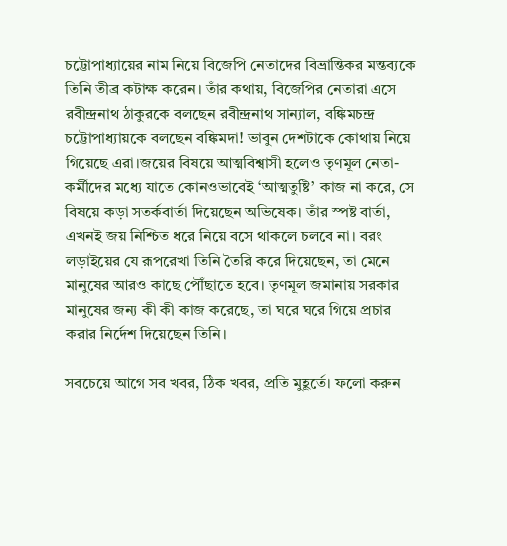চট্টোপাধ্যায়ের নাম নিয়ে বিজেপি নেতাদের বিভ্রান্তিকর মন্তব্যকে তিনি তীব্র কটাক্ষ করেন। তাঁর কথায়, বিজেপির নেতারা এসে রবীন্দ্রনাথ ঠাকুরকে বলছেন রবীন্দ্রনাথ সান্যাল, বঙ্কিমচন্দ্র চট্টোপাধ্যায়কে বলছেন বঙ্কিমদা! ভাবুন দেশটাকে কোথায় নিয়ে গিয়েছে এরা।জয়ের বিষয়ে আত্মবিশ্বাসী হলেও তৃণমূল নেতা-কর্মীদের মধ্যে যাতে কোনওভাবেই ‘আত্মতুষ্টি’ কাজ না করে, সে বিষয়ে কড়া সতর্কবার্তা দিয়েছেন অভিষেক। তাঁর স্পষ্ট বার্তা, এখনই জয় নিশ্চিত ধরে নিয়ে বসে থাকলে চলবে না। বরং লড়াইয়ের যে রূপরেখা তিনি তৈরি করে দিয়েছেন, তা মেনে মানুষের আরও কাছে পৌঁছাতে হবে। তৃণমূল জমানায় সরকার মানুষের জন্য কী কী কাজ করেছে, তা ঘরে ঘরে গিয়ে প্রচার করার নির্দেশ দিয়েছেন তিনি।

সবচেয়ে আগে সব খবর, ঠিক খবর, প্রতি মুহূর্তে। ফলো করুন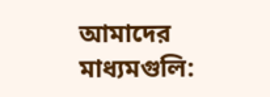আমাদের মাধ্যমগুলি: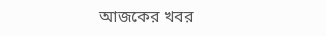আজকের খবর